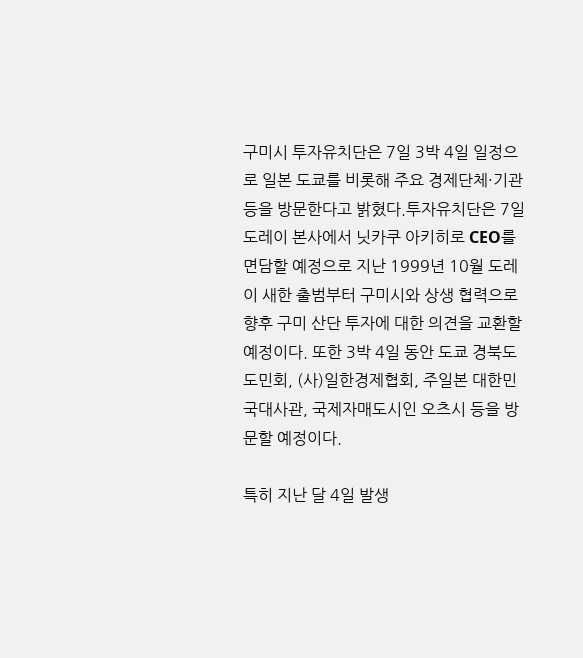구미시 투자유치단은 7일 3박 4일 일정으로 일본 도쿄를 비롯해 주요 경제단체·기관 등을 방문한다고 밝혔다.투자유치단은 7일 도레이 본사에서 닛카쿠 아키히로 CEO를 면담할 예정으로 지난 1999년 10월 도레이 새한 출범부터 구미시와 상생 협력으로 향후 구미 산단 투자에 대한 의견을 교환할 예정이다. 또한 3박 4일 동안 도쿄 경북도 도민회, (사)일한경제협회, 주일본 대한민국대사관, 국제자매도시인 오츠시 등을 방문할 예정이다.

특히 지난 달 4일 발생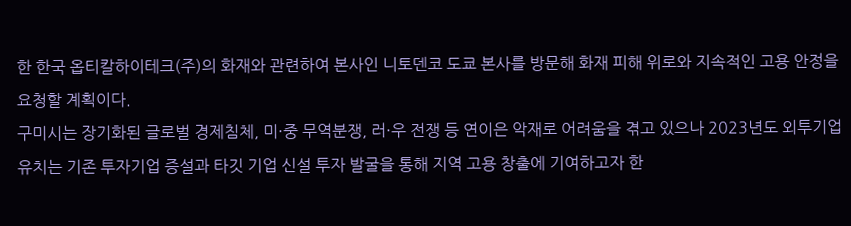한 한국 옵티칼하이테크(주)의 화재와 관련하여 본사인 니토덴코 도쿄 본사를 방문해 화재 피해 위로와 지속적인 고용 안정을 요청할 계획이다.
구미시는 장기화된 글로벌 경제침체, 미·중 무역분쟁, 러·우 전쟁 등 연이은 악재로 어려움을 겪고 있으나 2023년도 외투기업 유치는 기존 투자기업 증설과 타깃 기업 신설 투자 발굴을 통해 지역 고용 창출에 기여하고자 한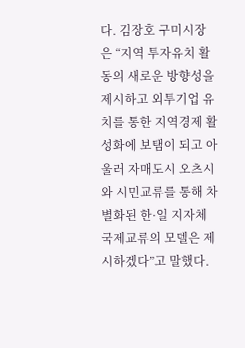다. 김장호 구미시장은 “지역 투자유치 활동의 새로운 방향성을 제시하고 외투기업 유치를 통한 지역경제 활성화에 보탬이 되고 아울러 자매도시 오츠시와 시민교류를 통해 차별화된 한·일 지자체 국제교류의 모델은 제시하겠다”고 말했다.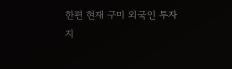한편 현재 구미 외국인 투자지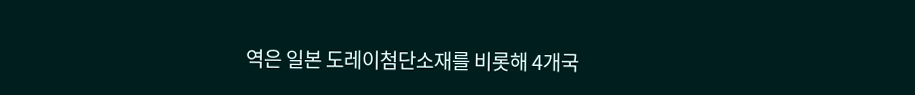역은 일본 도레이첨단소재를 비롯해 4개국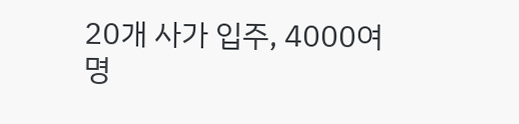20개 사가 입주, 4000여 명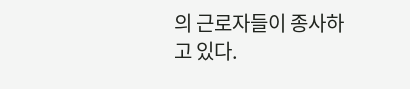의 근로자들이 종사하고 있다.